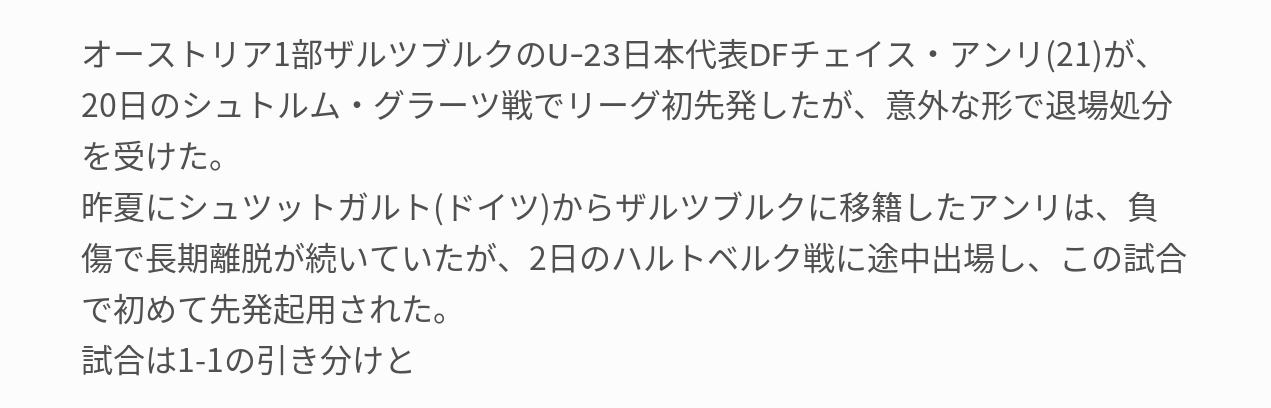オーストリア1部ザルツブルクのU-23日本代表DFチェイス・アンリ(21)が、20日のシュトルム・グラーツ戦でリーグ初先発したが、意外な形で退場処分を受けた。
昨夏にシュツットガルト(ドイツ)からザルツブルクに移籍したアンリは、負傷で長期離脱が続いていたが、2日のハルトベルク戦に途中出場し、この試合で初めて先発起用された。
試合は1-1の引き分けと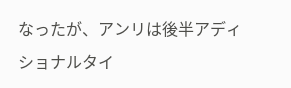なったが、アンリは後半アディショナルタイ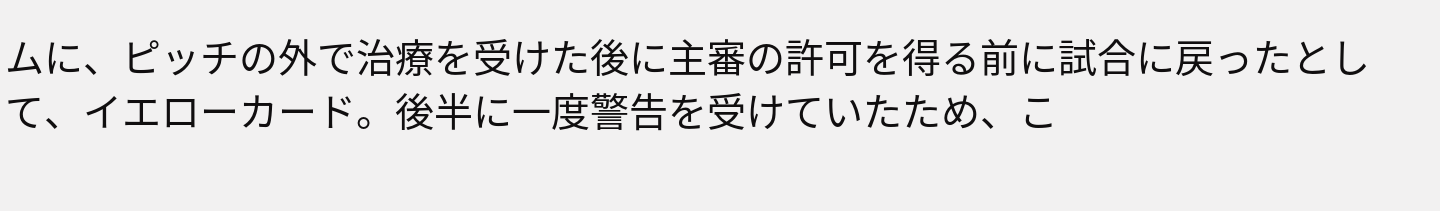ムに、ピッチの外で治療を受けた後に主審の許可を得る前に試合に戻ったとして、イエローカード。後半に一度警告を受けていたため、こ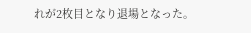れが2枚目となり退場となった。